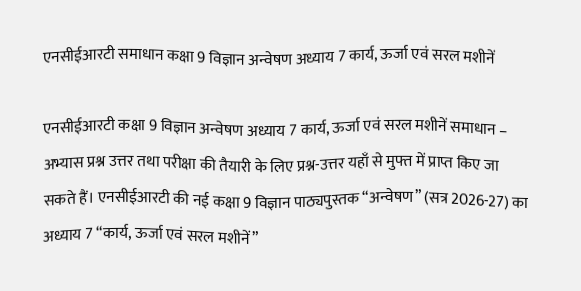एनसीईआरटी समाधान कक्षा 9 विज्ञान अन्वेषण अध्याय 7 कार्य, ऊर्जा एवं सरल मशीनें

एनसीईआरटी कक्षा 9 विज्ञान अन्वेषण अध्याय 7 कार्य, ऊर्जा एवं सरल मशीनें समाधान – अभ्यास प्रश्न उत्तर तथा परीक्षा की तैयारी के लिए प्रश्न-उत्तर यहाँ से मुफ्त में प्राप्त किए जा सकते हैं। एनसीईआरटी की नई कक्षा 9 विज्ञान पाठ्यपुस्तक “अन्वेषण” (सत्र 2026-27) का अध्याय 7 “कार्य, ऊर्जा एवं सरल मशीनें”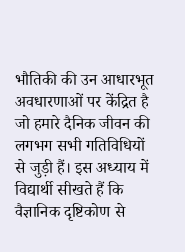भौतिकी की उन आधारभूत अवधारणाओं पर केंद्रित है जो हमारे दैनिक जीवन की लगभग सभी गतिविधियों से जुड़ी हैं। इस अध्याय में विद्यार्थी सीखते हैं कि वैज्ञानिक दृष्टिकोण से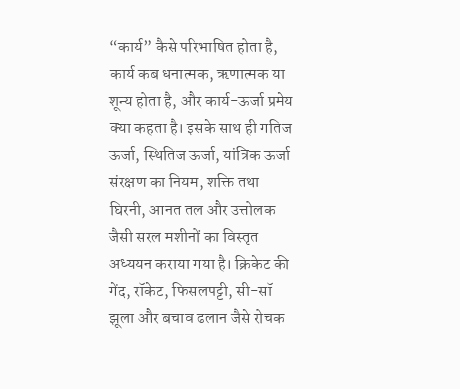“कार्य” कैसे परिभाषित होता है, कार्य कब धनात्मक, ऋणात्मक या शून्य होता है, और कार्य-ऊर्जा प्रमेय क्या कहता है। इसके साथ ही गतिज ऊर्जा, स्थितिज ऊर्जा, यांत्रिक ऊर्जा संरक्षण का नियम, शक्ति तथा घिरनी, आनत तल और उत्तोलक जैसी सरल मशीनों का विस्तृत अध्ययन कराया गया है। क्रिकेट की गेंद, रॉकेट, फिसलपट्टी, सी-सॉ झूला और बचाव ढलान जैसे रोचक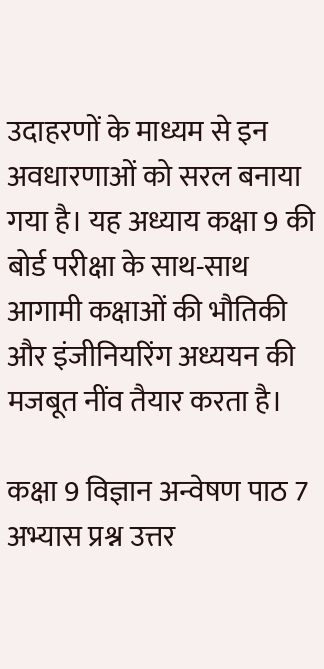उदाहरणों के माध्यम से इन अवधारणाओं को सरल बनाया गया है। यह अध्याय कक्षा 9 की बोर्ड परीक्षा के साथ-साथ आगामी कक्षाओं की भौतिकी और इंजीनियरिंग अध्ययन की मजबूत नींव तैयार करता है।

कक्षा 9 विज्ञान अन्वेषण पाठ 7 अभ्यास प्रश्न उत्तर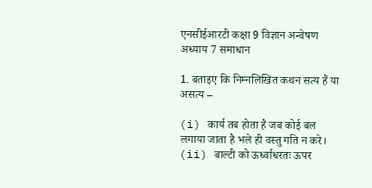एनसीईआरटी कक्षा 9 विज्ञान अन्वेषण अध्याय 7 समाधान

1. बताइए कि निम्नलिखित कथन सत्य हैं या असत्य –

(i) कार्य तब होता है जब कोई बल लगाया जाता है भले ही वस्तु गति न करे।
(ii) बाल्टी को ऊर्ध्वाधरतः ऊपर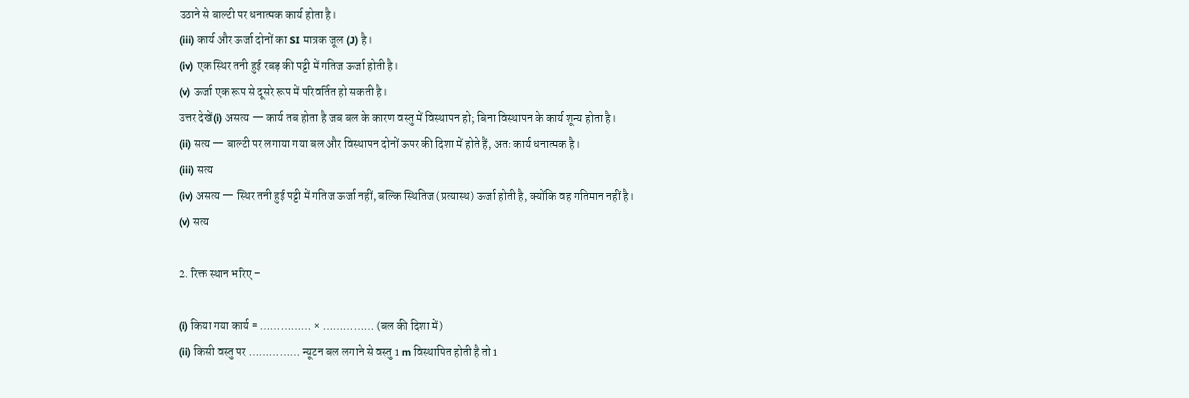उठाने से बाल्टी पर धनात्मक कार्य होता है।
(iii) कार्य और ऊर्जा दोनों का SI मात्रक जूल (J) है।
(iv) एक स्थिर तनी हुई रबड़ की पट्टी में गतिज ऊर्जा होती है।
(v) ऊर्जा एक रूप से दूसरे रूप में परिवर्तित हो सकती है।
उत्तर देखें(i) असत्य — कार्य तब होता है जब बल के कारण वस्तु में विस्थापन हो; बिना विस्थापन के कार्य शून्य होता है।
(ii) सत्य — बाल्टी पर लगाया गया बल और विस्थापन दोनों ऊपर की दिशा में होते हैं, अतः कार्य धनात्मक है।
(iii) सत्य
(iv) असत्य — स्थिर तनी हुई पट्टी में गतिज ऊर्जा नहीं, बल्कि स्थितिज (प्रत्यास्थ) ऊर्जा होती है, क्योंकि वह गतिमान नहीं है।
(v) सत्य

2. रिक्त स्थान भरिए –

(i) किया गया कार्य = …………… × …………… (बल की दिशा में)
(ii) किसी वस्तु पर …………… न्यूटन बल लगाने से वस्तु 1 m विस्थापित होती है तो 1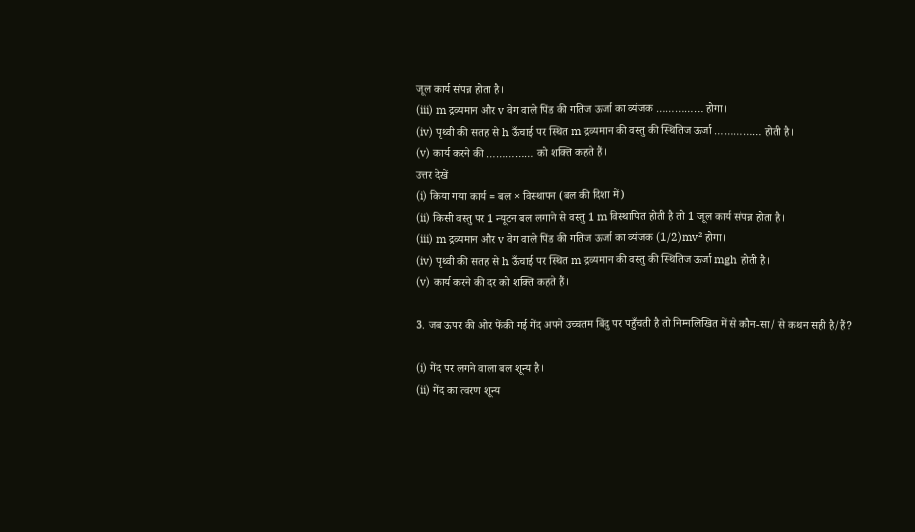जूल कार्य संपन्न होता है।
(iii) m द्रव्यमान और v वेग वाले पिंड की गतिज ऊर्जा का व्यंजक …………… होगा।
(iv) पृथ्वी की सतह से h ऊँचाई पर स्थित m द्रव्यमान की वस्तु की स्थितिज ऊर्जा …………… होती है।
(v) कार्य करने की …………… को शक्ति कहते हैं।
उत्तर देखें
(i) किया गया कार्य = बल × विस्थापन (बल की दिशा में)
(ii) किसी वस्तु पर 1 न्यूटन बल लगाने से वस्तु 1 m विस्थापित होती है तो 1 जूल कार्य संपन्न होता है।
(iii) m द्रव्यमान और v वेग वाले पिंड की गतिज ऊर्जा का व्यंजक (1/2)mv² होगा।
(iv) पृथ्वी की सतह से h ऊँचाई पर स्थित m द्रव्यमान की वस्तु की स्थितिज ऊर्जा mgh होती है।
(v) कार्य करने की दर को शक्ति कहते हैं।

3. जब ऊपर की ओर फेंकी गई गेंद अपने उच्चतम बिंदु पर पहुँचती है तो निम्नलिखित में से कौन-सा/ से कथन सही है/हैं?

(i) गेंद पर लगने वाला बल शून्य है।
(ii) गेंद का त्वरण शून्य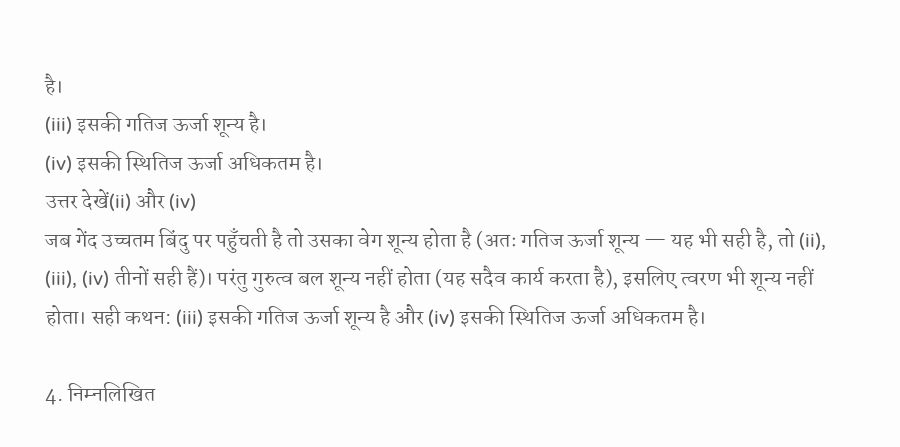है।
(iii) इसकी गतिज ऊर्जा शून्य है।
(iv) इसकी स्थितिज ऊर्जा अधिकतम है।
उत्तर देखें(ii) और (iv)
जब गेंद उच्चतम बिंदु पर पहुँचती है तो उसका वेग शून्य होता है (अतः गतिज ऊर्जा शून्य — यह भी सही है, तो (ii), (iii), (iv) तीनों सही हैं)। परंतु गुरुत्व बल शून्य नहीं होता (यह सदैव कार्य करता है), इसलिए त्वरण भी शून्य नहीं होता। सही कथन: (iii) इसकी गतिज ऊर्जा शून्य है और (iv) इसकी स्थितिज ऊर्जा अधिकतम है।

4. निम्नलिखित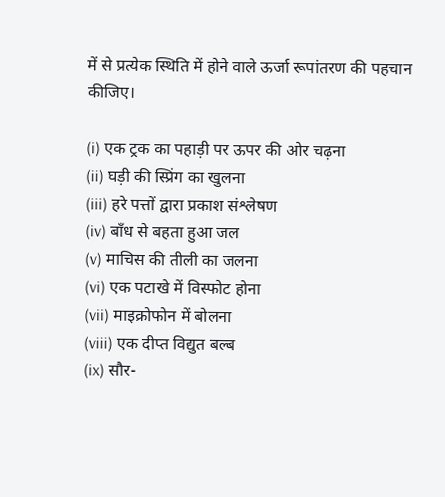में से प्रत्येक स्थिति में होने वाले ऊर्जा रूपांतरण की पहचान कीजिए।

(i) एक ट्रक का पहाड़ी पर ऊपर की ओर चढ़ना
(ii) घड़ी की स्प्रिंग का खुलना
(iii) हरे पत्तों द्वारा प्रकाश संश्लेषण
(iv) बाँध से बहता हुआ जल
(v) माचिस की तीली का जलना
(vi) एक पटाखे में विस्फोट होना
(vii) माइक्रोफोन में बोलना
(viii) एक दीप्त विद्युत बल्ब
(ix) सौर-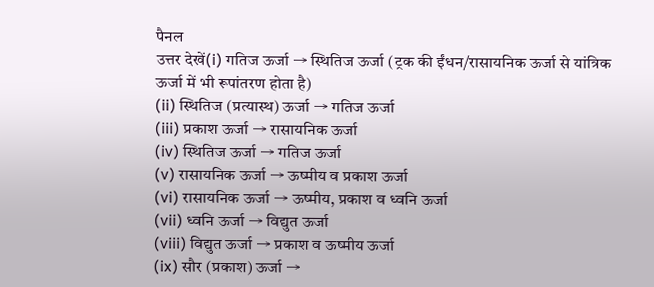पैनल
उत्तर देखें(i) गतिज ऊर्जा → स्थितिज ऊर्जा (ट्रक की ईंधन/रासायनिक ऊर्जा से यांत्रिक ऊर्जा में भी रूपांतरण होता है)
(ii) स्थितिज (प्रत्यास्थ) ऊर्जा → गतिज ऊर्जा
(iii) प्रकाश ऊर्जा → रासायनिक ऊर्जा
(iv) स्थितिज ऊर्जा → गतिज ऊर्जा
(v) रासायनिक ऊर्जा → ऊष्मीय व प्रकाश ऊर्जा
(vi) रासायनिक ऊर्जा → ऊष्मीय, प्रकाश व ध्वनि ऊर्जा
(vii) ध्वनि ऊर्जा → विद्युत ऊर्जा
(viii) विद्युत ऊर्जा → प्रकाश व ऊष्मीय ऊर्जा
(ix) सौर (प्रकाश) ऊर्जा →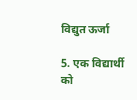विद्युत ऊर्जा

5. एक विद्यार्थी को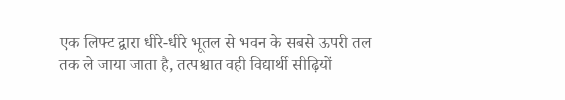एक लिफ्ट द्वारा धीरे-धीरे भूतल से भवन के सबसे ऊपरी तल तक ले जाया जाता है, तत्पश्चात वही विद्यार्थी सीढ़ियों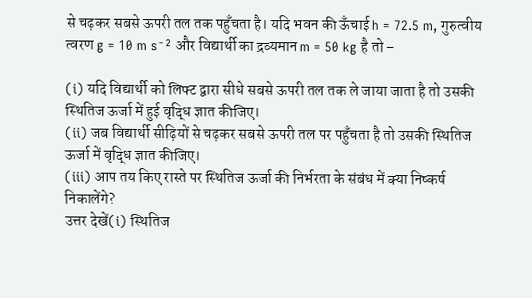से चढ़कर सबसे ऊपरी तल तक पहुँचता है। यदि भवन की ऊँचाई h = 72.5 m, गुरुत्वीय त्वरण g = 10 m s⁻² और विद्यार्थी का द्रव्यमान m = 50 kg है तो –

(i) यदि विद्यार्थी को लिफ्ट द्वारा सीधे सबसे ऊपरी तल तक ले जाया जाता है तो उसकी स्थितिज ऊर्जा में हुई वृद्धि ज्ञात कीजिए।
(ii) जब विद्यार्थी सीढ़ियों से चढ़कर सबसे ऊपरी तल पर पहुँचता है तो उसकी स्थितिज ऊर्जा में वृद्धि ज्ञात कीजिए।
(iii) आप तय किए रास्ते पर स्थितिज ऊर्जा की निर्भरता के संबंध में क्या निष्कर्ष निकालेंगे?
उत्तर देखें(i) स्थितिज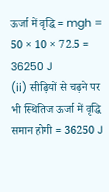ऊर्जा में वृद्धि = mgh = 50 × 10 × 72.5 = 36250 J
(ii) सीढ़ियों से चढ़ने पर भी स्थितिज ऊर्जा में वृद्धि समान होगी = 36250 J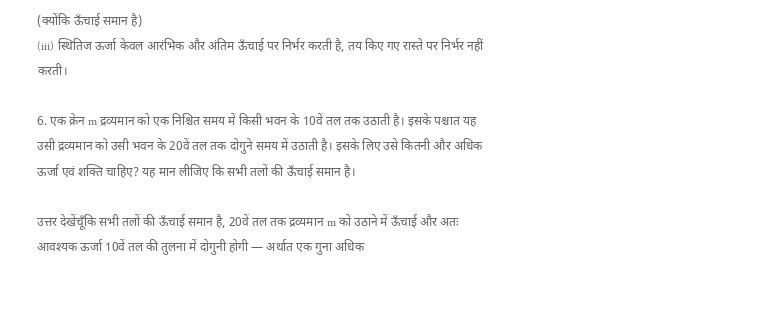(क्योंकि ऊँचाई समान है)
(iii) स्थितिज ऊर्जा केवल आरंभिक और अंतिम ऊँचाई पर निर्भर करती है, तय किए गए रास्ते पर निर्भर नहीं करती।

6. एक क्रेन m द्रव्यमान को एक निश्चित समय में किसी भवन के 10वें तल तक उठाती है। इसके पश्चात यह उसी द्रव्यमान को उसी भवन के 20वें तल तक दोगुने समय में उठाती है। इसके लिए उसे कितनी और अधिक ऊर्जा एवं शक्ति चाहिए? यह मान लीजिए कि सभी तलों की ऊँचाई समान है।

उत्तर देखेंचूँकि सभी तलों की ऊँचाई समान है, 20वें तल तक द्रव्यमान m को उठाने में ऊँचाई और अतः आवश्यक ऊर्जा 10वें तल की तुलना में दोगुनी होगी — अर्थात एक गुना अधिक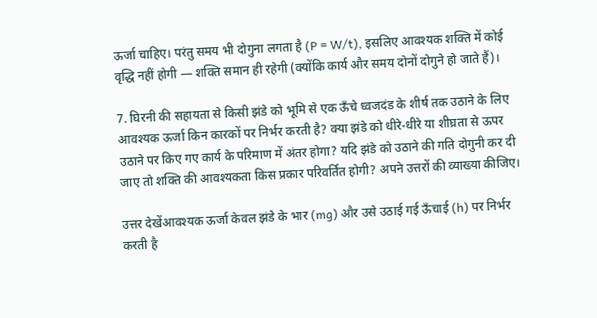ऊर्जा चाहिए। परंतु समय भी दोगुना लगता है (P = W/t), इसलिए आवश्यक शक्ति में कोई वृद्धि नहीं होगी — शक्ति समान ही रहेगी (क्योंकि कार्य और समय दोनों दोगुने हो जाते हैं)।

7. घिरनी की सहायता से किसी झंडे को भूमि से एक ऊँचे ध्वजदंड के शीर्ष तक उठाने के लिए आवश्यक ऊर्जा किन कारकों पर निर्भर करती है? क्या झंडे को धीरे-धीरे या शीघ्रता से ऊपर उठाने पर किए गए कार्य के परिमाण में अंतर होगा? यदि झंडे को उठाने की गति दोगुनी कर दी जाए तो शक्ति की आवश्यकता किस प्रकार परिवर्तित होगी? अपने उत्तरों की व्याख्या कीजिए।

उत्तर देखेंआवश्यक ऊर्जा केवल झंडे के भार (mg) और उसे उठाई गई ऊँचाई (h) पर निर्भर करती है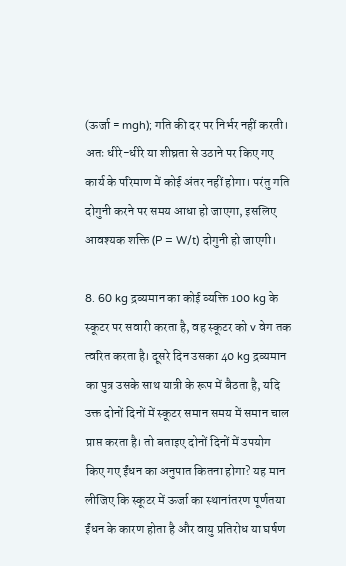(ऊर्जा = mgh); गति की दर पर निर्भर नहीं करती। अतः धीरे-धीरे या शीघ्रता से उठाने पर किए गए कार्य के परिमाण में कोई अंतर नहीं होगा। परंतु गति दोगुनी करने पर समय आधा हो जाएगा, इसलिए आवश्यक शक्ति (P = W/t) दोगुनी हो जाएगी।

8. 60 kg द्रव्यमान का कोई व्यक्ति 100 kg के स्कूटर पर सवारी करता है, वह स्कूटर को v वेग तक त्वरित करता है। दूसरे दिन उसका 40 kg द्रव्यमान का पुत्र उसके साथ यात्री के रूप में बैठता है, यदि उक्त दोनों दिनों में स्कूटर समान समय में समान चाल प्राप्त करता है। तो बताइए दोनों दिनों में उपयोग किए गए ईंधन का अनुपात कितना होगा? यह मान लीजिए कि स्कूटर में ऊर्जा का स्थानांतरण पूर्णतया ईंधन के कारण होता है और वायु प्रतिरोध या घर्षण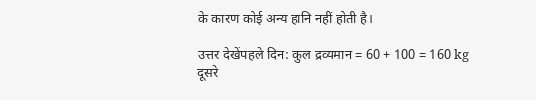के कारण कोई अन्य हानि नहीं होती है।

उत्तर देखेंपहले दिन: कुल द्रव्यमान = 60 + 100 = 160 kg
दूसरे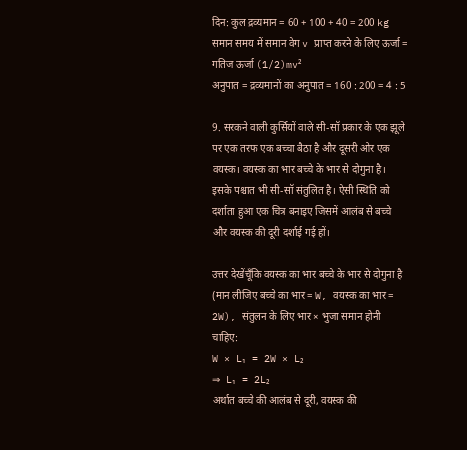दिन: कुल द्रव्यमान = 60 + 100 + 40 = 200 kg
समान समय में समान वेग v प्राप्त करने के लिए ऊर्जा = गतिज ऊर्जा (1/2)mv²
अनुपात = द्रव्यमानों का अनुपात = 160 : 200 = 4 : 5

9. सरकने वाली कुर्सियों वाले सी-सॉ प्रकार के एक झूले पर एक तरफ एक बच्चा बैठा है और दूसरी ओर एक वयस्क। वयस्क का भार बच्चे के भार से दोगुना है। इसके पश्चात भी सी-सॉ संतुलित है। ऐसी स्थिति को दर्शाता हुआ एक चित्र बनाइए जिसमें आलंब से बच्चे और वयस्क की दूरी दर्शाई गई हों।

उत्तर देखेंचूँकि वयस्क का भार बच्चे के भार से दोगुना है (मान लीजिए बच्चे का भार = W, वयस्क का भार = 2W), संतुलन के लिए भार × भुजा समान होनी चाहिए:
W × L₁ = 2W × L₂
⇒ L₁ = 2L₂
अर्थात बच्चे की आलंब से दूरी, वयस्क की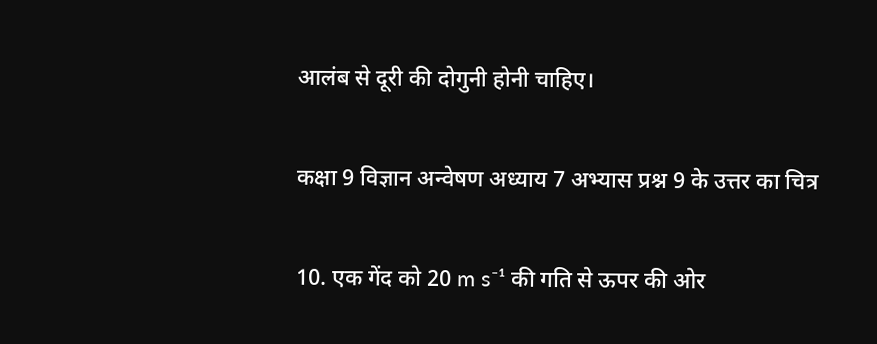आलंब से दूरी की दोगुनी होनी चाहिए।

कक्षा 9 विज्ञान अन्वेषण अध्याय 7 अभ्यास प्रश्न 9 के उत्तर का चित्र

10. एक गेंद को 20 m s⁻¹ की गति से ऊपर की ओर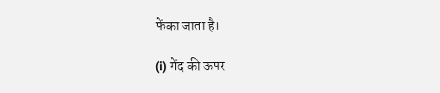फेंका जाता है।

(i) गेंद की ऊपर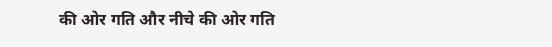की ओर गति और नीचे की ओर गति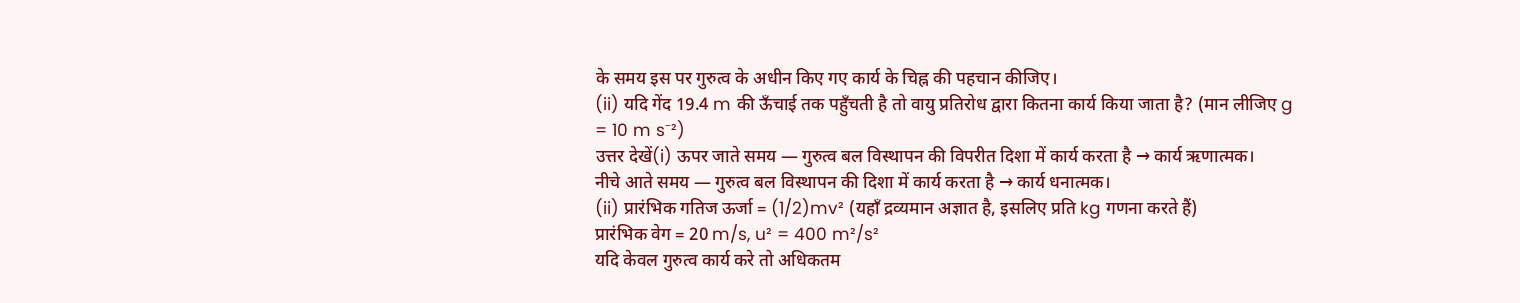के समय इस पर गुरुत्व के अधीन किए गए कार्य के चिह्न की पहचान कीजिए।
(ii) यदि गेंद 19.4 m की ऊँचाई तक पहुँचती है तो वायु प्रतिरोध द्वारा कितना कार्य किया जाता है? (मान लीजिए g = 10 m s⁻²)
उत्तर देखें(i) ऊपर जाते समय — गुरुत्व बल विस्थापन की विपरीत दिशा में कार्य करता है → कार्य ऋणात्मक।
नीचे आते समय — गुरुत्व बल विस्थापन की दिशा में कार्य करता है → कार्य धनात्मक।
(ii) प्रारंभिक गतिज ऊर्जा = (1/2)mv² (यहाँ द्रव्यमान अज्ञात है, इसलिए प्रति kg गणना करते हैं)
प्रारंभिक वेग = 20 m/s, u² = 400 m²/s²
यदि केवल गुरुत्व कार्य करे तो अधिकतम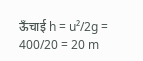ऊँचाई h = u²/2g = 400/20 = 20 m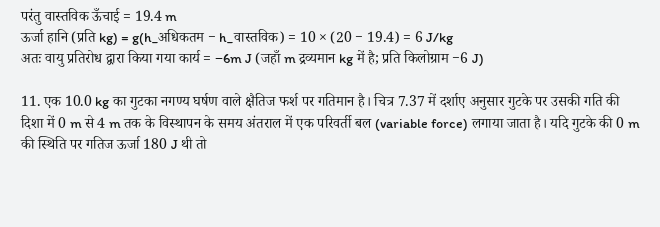परंतु वास्तविक ऊँचाई = 19.4 m
ऊर्जा हानि (प्रति kg) = g(h_अधिकतम − h_वास्तविक) = 10 × (20 − 19.4) = 6 J/kg
अतः वायु प्रतिरोध द्वारा किया गया कार्य = −6m J (जहाँ m द्रव्यमान kg में है; प्रति किलोग्राम −6 J)

11. एक 10.0 kg का गुटका नगण्य घर्षण वाले क्षैतिज फर्श पर गतिमान है। चित्र 7.37 में दर्शाए अनुसार गुटके पर उसकी गति की दिशा में 0 m से 4 m तक के विस्थापन के समय अंतराल में एक परिवर्ती बल (variable force) लगाया जाता है। यदि गुटके की 0 m की स्थिति पर गतिज ऊर्जा 180 J थी तो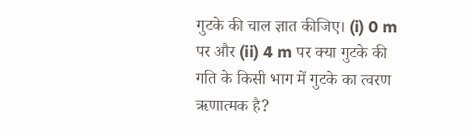गुटके की चाल ज्ञात कीजिए। (i) 0 m पर और (ii) 4 m पर क्या गुटके की गति के किसी भाग में गुटके का त्वरण ऋणात्मक है?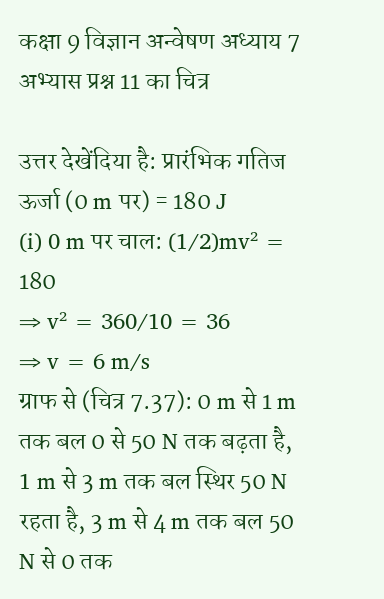कक्षा 9 विज्ञान अन्वेषण अध्याय 7 अभ्यास प्रश्न 11 का चित्र

उत्तर देखेंदिया है: प्रारंभिक गतिज ऊर्जा (0 m पर) = 180 J
(i) 0 m पर चाल: (1/2)mv² = 180
⇒ v² = 360/10 = 36
⇒ v = 6 m/s
ग्राफ से (चित्र 7.37): 0 m से 1 m तक बल 0 से 50 N तक बढ़ता है, 1 m से 3 m तक बल स्थिर 50 N रहता है, 3 m से 4 m तक बल 50 N से 0 तक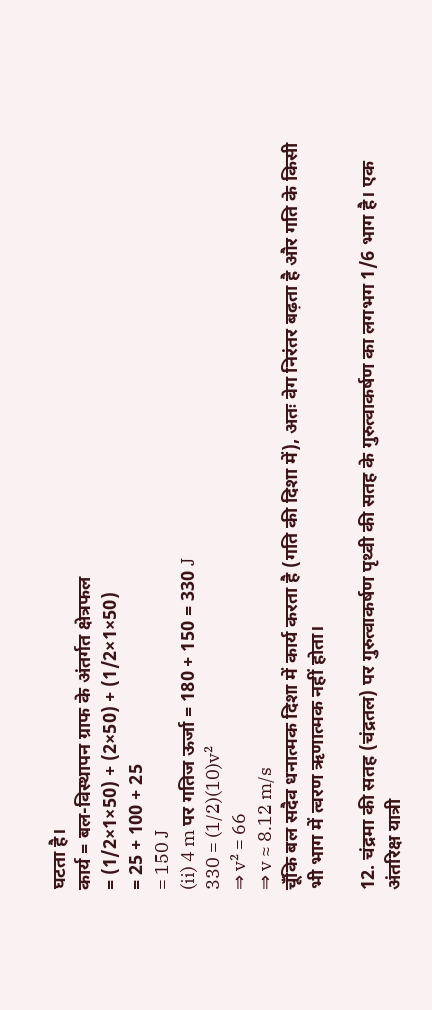घटता है।
कार्य = बल-विस्थापन ग्राफ के अंतर्गत क्षेत्रफल
= (1/2×1×50) + (2×50) + (1/2×1×50)
= 25 + 100 + 25
= 150 J
(ii) 4 m पर गतिज ऊर्जा = 180 + 150 = 330 J
330 = (1/2)(10)v²
⇒ v² = 66
⇒ v ≈ 8.12 m/s
चूँकि बल सदैव धनात्मक दिशा में कार्य करता है (गति की दिशा में), अतः वेग निरंतर बढ़ता है और गति के किसी भी भाग में त्वरण ऋणात्मक नहीं होता।

12. चंद्रमा की सतह (चंद्रतल) पर गुरुत्वाकर्षण पृथ्वी की सतह के गुरुत्वाकर्षण का लगभग 1/6 भाग है। एक अंतरिक्ष यात्री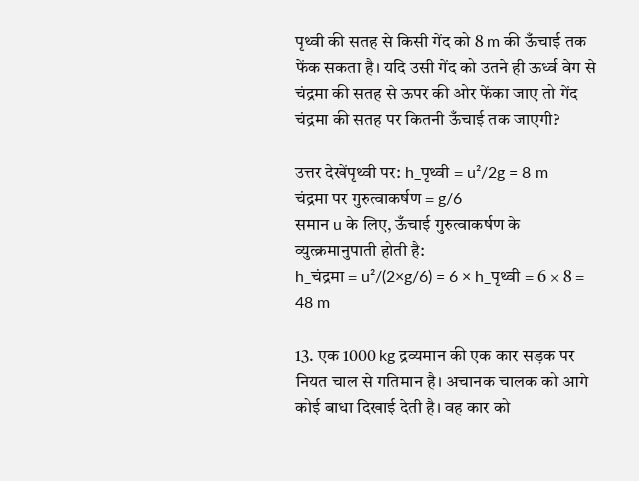पृथ्वी की सतह से किसी गेंद को 8 m की ऊँचाई तक फेंक सकता है। यदि उसी गेंद को उतने ही ऊर्ध्व वेग से चंद्रमा की सतह से ऊपर की ओर फेंका जाए तो गेंद चंद्रमा की सतह पर कितनी ऊँचाई तक जाएगी?

उत्तर देखेंपृथ्वी पर: h_पृथ्वी = u²/2g = 8 m
चंद्रमा पर गुरुत्वाकर्षण = g/6
समान u के लिए, ऊँचाई गुरुत्वाकर्षण के व्युत्क्रमानुपाती होती है:
h_चंद्रमा = u²/(2×g/6) = 6 × h_पृथ्वी = 6 × 8 = 48 m

13. एक 1000 kg द्रव्यमान की एक कार सड़क पर नियत चाल से गतिमान है। अचानक चालक को आगे कोई बाधा दिखाई देती है। वह कार को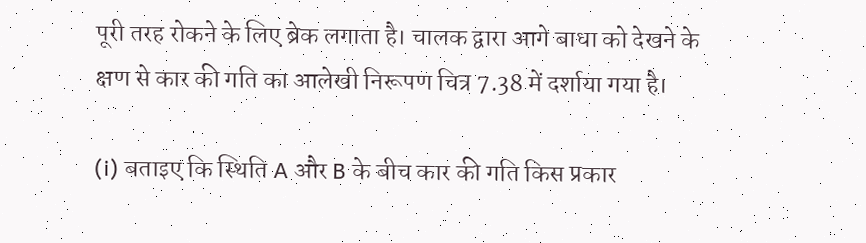पूरी तरह रोकने के लिए ब्रेक लगाता है। चालक द्वारा आगे बाधा को देखने के क्षण से कार की गति का आलेखी निरूपण चित्र 7.38 में दर्शाया गया है।

(i) बताइए कि स्थिति A और B के बीच कार की गति किस प्रकार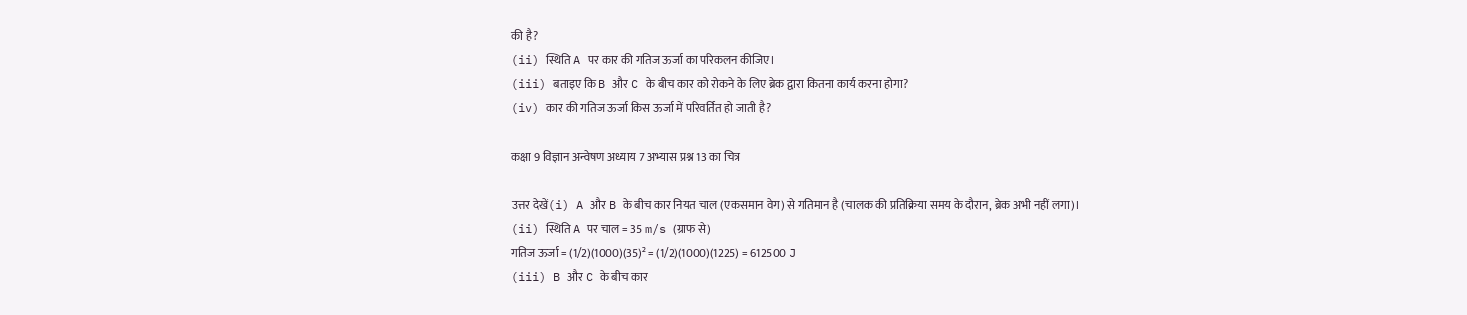की है?
(ii) स्थिति A पर कार की गतिज ऊर्जा का परिकलन कीजिए।
(iii) बताइए कि B और C के बीच कार को रोकने के लिए ब्रेक द्वारा कितना कार्य करना होगा?
(iv) कार की गतिज ऊर्जा किस ऊर्जा में परिवर्तित हो जाती है?

कक्षा 9 विज्ञान अन्वेषण अध्याय 7 अभ्यास प्रश्न 13 का चित्र

उत्तर देखें(i) A और B के बीच कार नियत चाल (एकसमान वेग) से गतिमान है (चालक की प्रतिक्रिया समय के दौरान, ब्रेक अभी नहीं लगा)।
(ii) स्थिति A पर चाल = 35 m/s (ग्राफ से)
गतिज ऊर्जा = (1/2)(1000)(35)² = (1/2)(1000)(1225) = 612500 J
(iii) B और C के बीच कार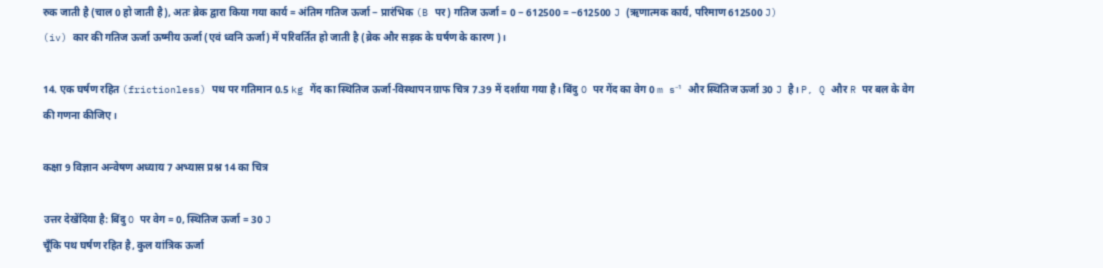रुक जाती है (चाल 0 हो जाती है), अतः ब्रेक द्वारा किया गया कार्य = अंतिम गतिज ऊर्जा − प्रारंभिक (B पर) गतिज ऊर्जा = 0 − 612500 = −612500 J (ऋणात्मक कार्य, परिमाण 612500 J)
(iv) कार की गतिज ऊर्जा ऊष्मीय ऊर्जा (एवं ध्वनि ऊर्जा) में परिवर्तित हो जाती है (ब्रेक और सड़क के घर्षण के कारण)।

14. एक घर्षण रहित (frictionless) पथ पर गतिमान 0.5 kg गेंद का स्थितिज ऊर्जा-विस्थापन ग्राफ चित्र 7.39 में दर्शाया गया है। बिंदु O पर गेंद का वेग 0 m s⁻¹ और स्थितिज ऊर्जा 30 J है। P, Q और R पर बल के वेग की गणना कीजिए।

कक्षा 9 विज्ञान अन्वेषण अध्याय 7 अभ्यास प्रश्न 14 का चित्र

उत्तर देखेंदिया है: बिंदु O पर वेग = 0, स्थितिज ऊर्जा = 30 J
चूँकि पथ घर्षण रहित है, कुल यांत्रिक ऊर्जा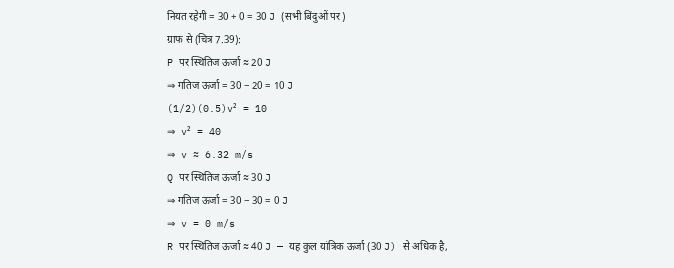नियत रहेगी = 30 + 0 = 30 J (सभी बिंदुओं पर)
ग्राफ से (चित्र 7.39):
P पर स्थितिज ऊर्जा ≈ 20 J
⇒ गतिज ऊर्जा = 30 − 20 = 10 J
(1/2)(0.5)v² = 10
⇒ v² = 40
⇒ v ≈ 6.32 m/s
Q पर स्थितिज ऊर्जा ≈ 30 J
⇒ गतिज ऊर्जा = 30 − 30 = 0 J
⇒ v = 0 m/s
R पर स्थितिज ऊर्जा ≈ 40 J — यह कुल यांत्रिक ऊर्जा (30 J) से अधिक है,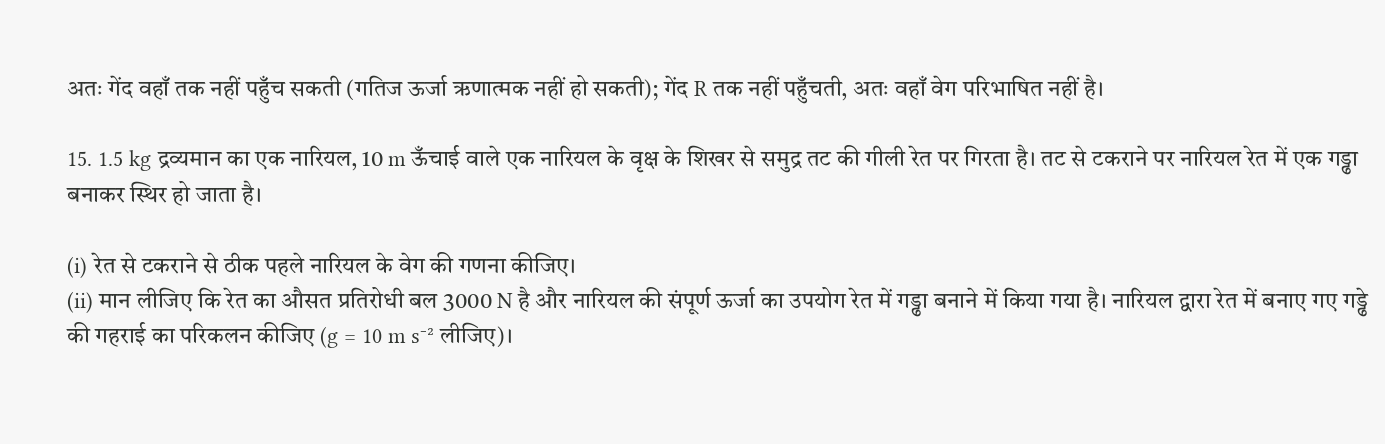अतः गेंद वहाँ तक नहीं पहुँच सकती (गतिज ऊर्जा ऋणात्मक नहीं हो सकती); गेंद R तक नहीं पहुँचती, अतः वहाँ वेग परिभाषित नहीं है।

15. 1.5 kg द्रव्यमान का एक नारियल, 10 m ऊँचाई वाले एक नारियल के वृक्ष के शिखर से समुद्र तट की गीली रेत पर गिरता है। तट से टकराने पर नारियल रेत में एक गड्ढा बनाकर स्थिर हो जाता है।

(i) रेत से टकराने से ठीक पहले नारियल के वेग की गणना कीजिए।
(ii) मान लीजिए कि रेत का औसत प्रतिरोधी बल 3000 N है और नारियल की संपूर्ण ऊर्जा का उपयोग रेत में गड्ढा बनाने में किया गया है। नारियल द्वारा रेत में बनाए गए गड्ढे की गहराई का परिकलन कीजिए (g = 10 m s⁻² लीजिए)।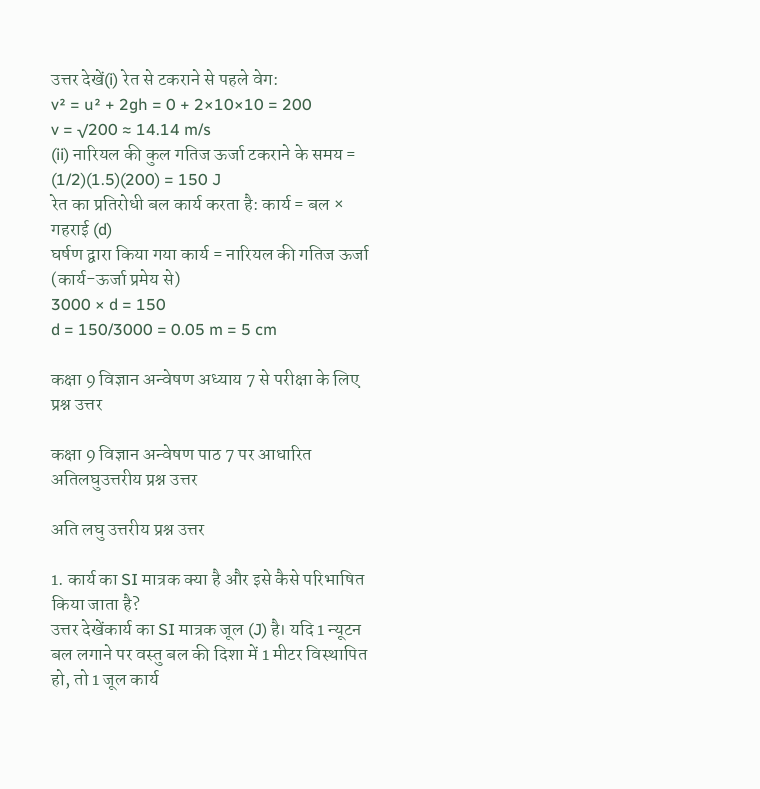उत्तर देखें(i) रेत से टकराने से पहले वेग:
v² = u² + 2gh = 0 + 2×10×10 = 200
v = √200 ≈ 14.14 m/s
(ii) नारियल की कुल गतिज ऊर्जा टकराने के समय = (1/2)(1.5)(200) = 150 J
रेत का प्रतिरोधी बल कार्य करता है: कार्य = बल × गहराई (d)
घर्षण द्वारा किया गया कार्य = नारियल की गतिज ऊर्जा (कार्य-ऊर्जा प्रमेय से)
3000 × d = 150
d = 150/3000 = 0.05 m = 5 cm

कक्षा 9 विज्ञान अन्वेषण अध्याय 7 से परीक्षा के लिए प्रश्न उत्तर

कक्षा 9 विज्ञान अन्वेषण पाठ 7 पर आधारित अतिलघुउत्तरीय प्रश्न उत्तर

अति लघु उत्तरीय प्रश्न उत्तर

1. कार्य का SI मात्रक क्या है और इसे कैसे परिभाषित किया जाता है?
उत्तर देखेंकार्य का SI मात्रक जूल (J) है। यदि 1 न्यूटन बल लगाने पर वस्तु बल की दिशा में 1 मीटर विस्थापित हो, तो 1 जूल कार्य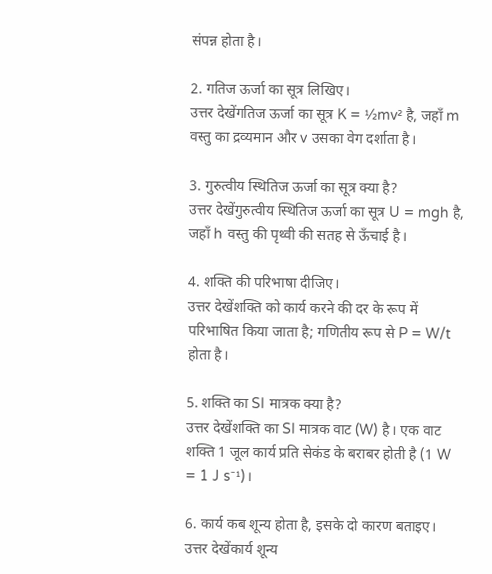संपन्न होता है।

2. गतिज ऊर्जा का सूत्र लिखिए।
उत्तर देखेंगतिज ऊर्जा का सूत्र K = ½mv² है, जहाँ m वस्तु का द्रव्यमान और v उसका वेग दर्शाता है।

3. गुरुत्वीय स्थितिज ऊर्जा का सूत्र क्या है?
उत्तर देखेंगुरुत्वीय स्थितिज ऊर्जा का सूत्र U = mgh है, जहाँ h वस्तु की पृथ्वी की सतह से ऊँचाई है।

4. शक्ति की परिभाषा दीजिए।
उत्तर देखेंशक्ति को कार्य करने की दर के रूप में परिभाषित किया जाता है; गणितीय रूप से P = W/t होता है।

5. शक्ति का SI मात्रक क्या है?
उत्तर देखेंशक्ति का SI मात्रक वाट (W) है। एक वाट शक्ति 1 जूल कार्य प्रति सेकंड के बराबर होती है (1 W = 1 J s⁻¹)।

6. कार्य कब शून्य होता है, इसके दो कारण बताइए।
उत्तर देखेंकार्य शून्य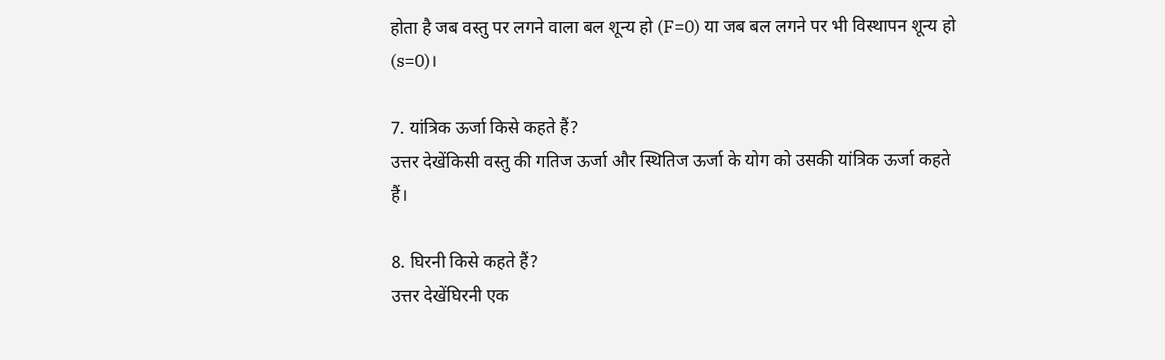होता है जब वस्तु पर लगने वाला बल शून्य हो (F=0) या जब बल लगने पर भी विस्थापन शून्य हो (s=0)।

7. यांत्रिक ऊर्जा किसे कहते हैं?
उत्तर देखेंकिसी वस्तु की गतिज ऊर्जा और स्थितिज ऊर्जा के योग को उसकी यांत्रिक ऊर्जा कहते हैं।

8. घिरनी किसे कहते हैं?
उत्तर देखेंघिरनी एक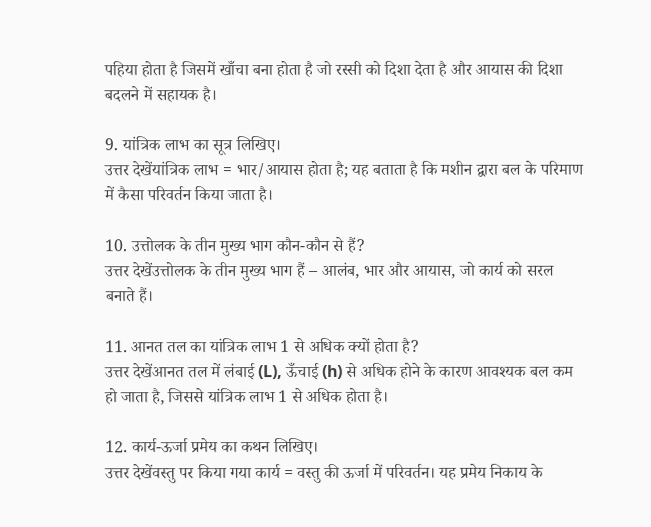पहिया होता है जिसमें खाँचा बना होता है जो रस्सी को दिशा देता है और आयास की दिशा बदलने में सहायक है।

9. यांत्रिक लाभ का सूत्र लिखिए।
उत्तर देखेंयांत्रिक लाभ = भार/आयास होता है; यह बताता है कि मशीन द्वारा बल के परिमाण में कैसा परिवर्तन किया जाता है।

10. उत्तोलक के तीन मुख्य भाग कौन-कौन से हैं?
उत्तर देखेंउत्तोलक के तीन मुख्य भाग हैं – आलंब, भार और आयास, जो कार्य को सरल बनाते हैं।

11. आनत तल का यांत्रिक लाभ 1 से अधिक क्यों होता है?
उत्तर देखेंआनत तल में लंबाई (L), ऊँचाई (h) से अधिक होने के कारण आवश्यक बल कम हो जाता है, जिससे यांत्रिक लाभ 1 से अधिक होता है।

12. कार्य-ऊर्जा प्रमेय का कथन लिखिए।
उत्तर देखेंवस्तु पर किया गया कार्य = वस्तु की ऊर्जा में परिवर्तन। यह प्रमेय निकाय के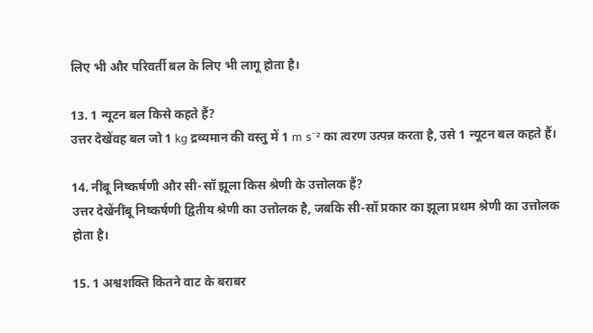लिए भी और परिवर्ती बल के लिए भी लागू होता है।

13. 1 न्यूटन बल किसे कहते हैं?
उत्तर देखेंवह बल जो 1 kg द्रव्यमान की वस्तु में 1 m s⁻² का त्वरण उत्पन्न करता है, उसे 1 न्यूटन बल कहते हैं।

14. नींबू निष्कर्षणी और सी-सॉ झूला किस श्रेणी के उत्तोलक हैं?
उत्तर देखेंनींबू निष्कर्षणी द्वितीय श्रेणी का उत्तोलक है, जबकि सी-सॉ प्रकार का झूला प्रथम श्रेणी का उत्तोलक होता है।

15. 1 अश्वशक्ति कितने वाट के बराबर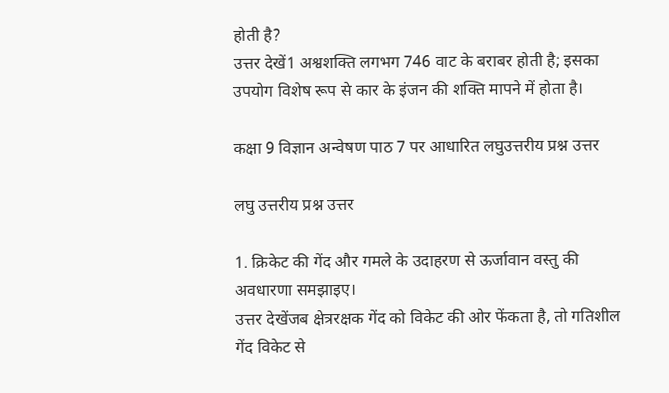होती है?
उत्तर देखें1 अश्वशक्ति लगभग 746 वाट के बराबर होती है; इसका उपयोग विशेष रूप से कार के इंजन की शक्ति मापने में होता है।

कक्षा 9 विज्ञान अन्वेषण पाठ 7 पर आधारित लघुउत्तरीय प्रश्न उत्तर

लघु उत्तरीय प्रश्न उत्तर

1. क्रिकेट की गेंद और गमले के उदाहरण से ऊर्जावान वस्तु की अवधारणा समझाइए।
उत्तर देखेंजब क्षेत्ररक्षक गेंद को विकेट की ओर फेंकता है, तो गतिशील गेंद विकेट से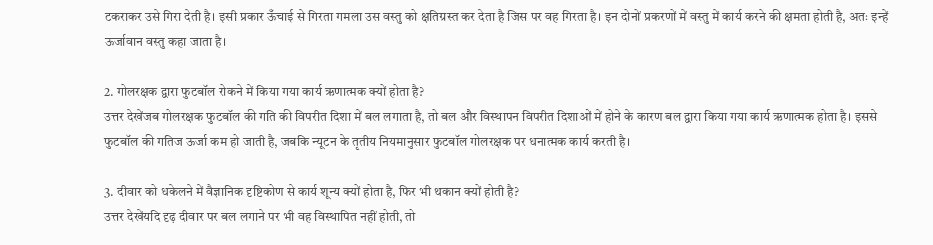टकराकर उसे गिरा देती है। इसी प्रकार ऊँचाई से गिरता गमला उस वस्तु को क्षतिग्रस्त कर देता है जिस पर वह गिरता है। इन दोनों प्रकरणों में वस्तु में कार्य करने की क्षमता होती है, अतः इन्हें ऊर्जावान वस्तु कहा जाता है।

2. गोलरक्षक द्वारा फुटबॉल रोकने में किया गया कार्य ऋणात्मक क्यों होता है?
उत्तर देखेंजब गोलरक्षक फुटबॉल की गति की विपरीत दिशा में बल लगाता है, तो बल और विस्थापन विपरीत दिशाओं में होने के कारण बल द्वारा किया गया कार्य ऋणात्मक होता है। इससे फुटबॉल की गतिज ऊर्जा कम हो जाती है, जबकि न्यूटन के तृतीय नियमानुसार फुटबॉल गोलरक्षक पर धनात्मक कार्य करती है।

3. दीवार को धकेलने में वैज्ञानिक दृष्टिकोण से कार्य शून्य क्यों होता है, फिर भी थकान क्यों होती है?
उत्तर देखेंयदि दृढ़ दीवार पर बल लगाने पर भी वह विस्थापित नहीं होती, तो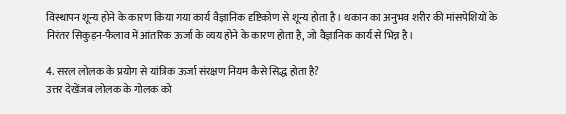विस्थापन शून्य होने के कारण किया गया कार्य वैज्ञानिक दृष्टिकोण से शून्य होता है। थकान का अनुभव शरीर की मांसपेशियों के निरंतर सिकुड़न-फैलाव में आंतरिक ऊर्जा के व्यय होने के कारण होता है, जो वैज्ञानिक कार्य से भिन्न है।

4. सरल लोलक के प्रयोग से यांत्रिक ऊर्जा संरक्षण नियम कैसे सिद्ध होता है?
उत्तर देखेंजब लोलक के गोलक को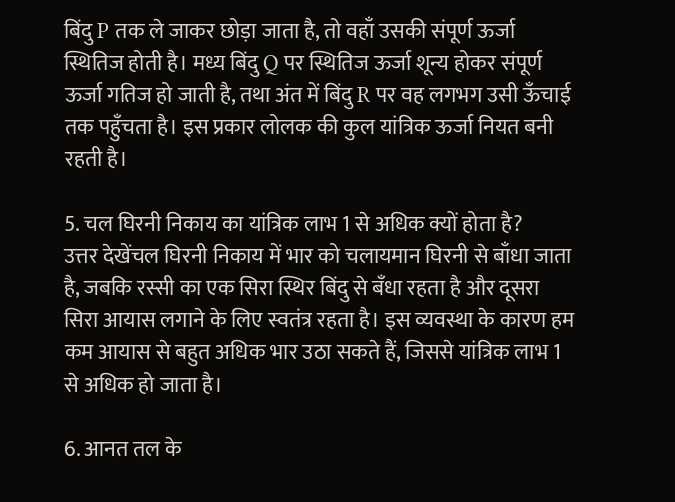बिंदु P तक ले जाकर छोड़ा जाता है, तो वहाँ उसकी संपूर्ण ऊर्जा स्थितिज होती है। मध्य बिंदु Q पर स्थितिज ऊर्जा शून्य होकर संपूर्ण ऊर्जा गतिज हो जाती है, तथा अंत में बिंदु R पर वह लगभग उसी ऊँचाई तक पहुँचता है। इस प्रकार लोलक की कुल यांत्रिक ऊर्जा नियत बनी रहती है।

5. चल घिरनी निकाय का यांत्रिक लाभ 1 से अधिक क्यों होता है?
उत्तर देखेंचल घिरनी निकाय में भार को चलायमान घिरनी से बाँधा जाता है, जबकि रस्सी का एक सिरा स्थिर बिंदु से बँधा रहता है और दूसरा सिरा आयास लगाने के लिए स्वतंत्र रहता है। इस व्यवस्था के कारण हम कम आयास से बहुत अधिक भार उठा सकते हैं, जिससे यांत्रिक लाभ 1 से अधिक हो जाता है।

6. आनत तल के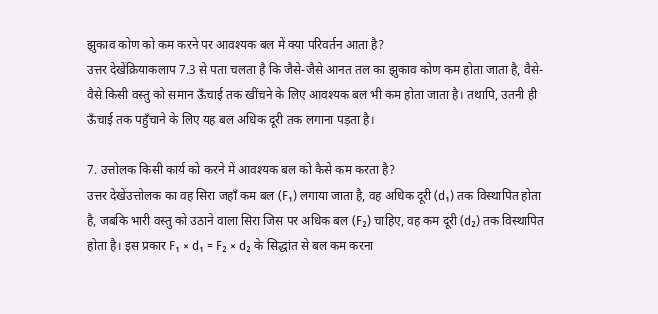झुकाव कोण को कम करने पर आवश्यक बल में क्या परिवर्तन आता है?
उत्तर देखेंक्रियाकलाप 7.3 से पता चलता है कि जैसे-जैसे आनत तल का झुकाव कोण कम होता जाता है, वैसे-वैसे किसी वस्तु को समान ऊँचाई तक खींचने के लिए आवश्यक बल भी कम होता जाता है। तथापि, उतनी ही ऊँचाई तक पहुँचाने के लिए यह बल अधिक दूरी तक लगाना पड़ता है।

7. उत्तोलक किसी कार्य को करने में आवश्यक बल को कैसे कम करता है?
उत्तर देखेंउत्तोलक का वह सिरा जहाँ कम बल (F₁) लगाया जाता है, वह अधिक दूरी (d₁) तक विस्थापित होता है, जबकि भारी वस्तु को उठाने वाला सिरा जिस पर अधिक बल (F₂) चाहिए, वह कम दूरी (d₂) तक विस्थापित होता है। इस प्रकार F₁ × d₁ = F₂ × d₂ के सिद्धांत से बल कम करना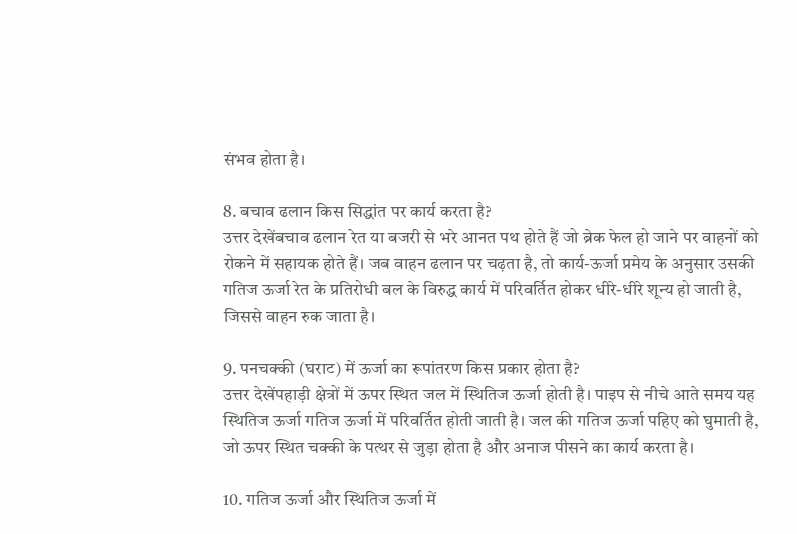संभव होता है।

8. बचाव ढलान किस सिद्धांत पर कार्य करता है?
उत्तर देखेंबचाव ढलान रेत या बजरी से भरे आनत पथ होते हैं जो ब्रेक फेल हो जाने पर वाहनों को रोकने में सहायक होते हैं। जब वाहन ढलान पर चढ़ता है, तो कार्य-ऊर्जा प्रमेय के अनुसार उसकी गतिज ऊर्जा रेत के प्रतिरोधी बल के विरुद्ध कार्य में परिवर्तित होकर धीरे-धीरे शून्य हो जाती है, जिससे वाहन रुक जाता है।

9. पनचक्की (घराट) में ऊर्जा का रूपांतरण किस प्रकार होता है?
उत्तर देखेंपहाड़ी क्षेत्रों में ऊपर स्थित जल में स्थितिज ऊर्जा होती है। पाइप से नीचे आते समय यह स्थितिज ऊर्जा गतिज ऊर्जा में परिवर्तित होती जाती है। जल की गतिज ऊर्जा पहिए को घुमाती है, जो ऊपर स्थित चक्की के पत्थर से जुड़ा होता है और अनाज पीसने का कार्य करता है।

10. गतिज ऊर्जा और स्थितिज ऊर्जा में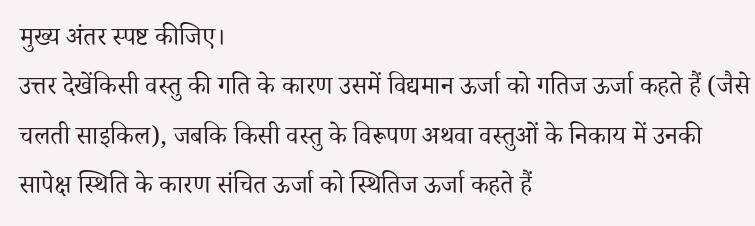मुख्य अंतर स्पष्ट कीजिए।
उत्तर देखेंकिसी वस्तु की गति के कारण उसमें विद्यमान ऊर्जा को गतिज ऊर्जा कहते हैं (जैसे चलती साइकिल), जबकि किसी वस्तु के विरूपण अथवा वस्तुओं के निकाय में उनकी सापेक्ष स्थिति के कारण संचित ऊर्जा को स्थितिज ऊर्जा कहते हैं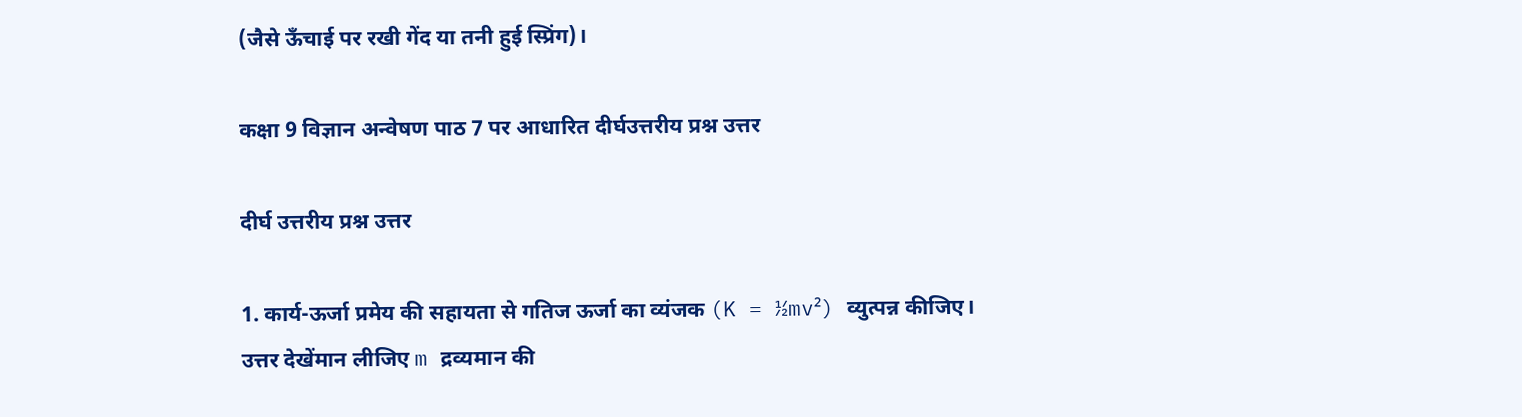(जैसे ऊँचाई पर रखी गेंद या तनी हुई स्प्रिंग)।

कक्षा 9 विज्ञान अन्वेषण पाठ 7 पर आधारित दीर्घउत्तरीय प्रश्न उत्तर

दीर्घ उत्तरीय प्रश्न उत्तर

1. कार्य-ऊर्जा प्रमेय की सहायता से गतिज ऊर्जा का व्यंजक (K = ½mv²) व्युत्पन्न कीजिए।
उत्तर देखेंमान लीजिए m द्रव्यमान की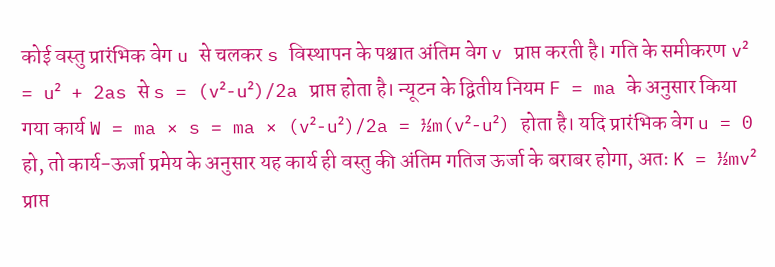कोई वस्तु प्रारंभिक वेग u से चलकर s विस्थापन के पश्चात अंतिम वेग v प्राप्त करती है। गति के समीकरण v² = u² + 2as से s = (v²-u²)/2a प्राप्त होता है। न्यूटन के द्वितीय नियम F = ma के अनुसार किया गया कार्य W = ma × s = ma × (v²-u²)/2a = ½m(v²-u²) होता है। यदि प्रारंभिक वेग u = 0 हो, तो कार्य-ऊर्जा प्रमेय के अनुसार यह कार्य ही वस्तु की अंतिम गतिज ऊर्जा के बराबर होगा, अतः K = ½mv² प्राप्त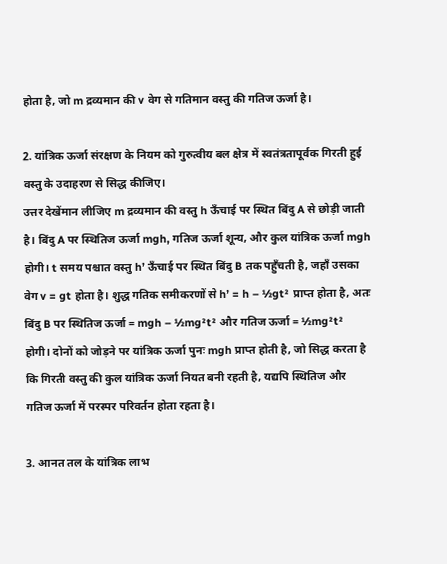होता है, जो m द्रव्यमान की v वेग से गतिमान वस्तु की गतिज ऊर्जा है।

2. यांत्रिक ऊर्जा संरक्षण के नियम को गुरुत्वीय बल क्षेत्र में स्वतंत्रतापूर्वक गिरती हुई वस्तु के उदाहरण से सिद्ध कीजिए।
उत्तर देखेंमान लीजिए m द्रव्यमान की वस्तु h ऊँचाई पर स्थित बिंदु A से छोड़ी जाती है। बिंदु A पर स्थितिज ऊर्जा mgh, गतिज ऊर्जा शून्य, और कुल यांत्रिक ऊर्जा mgh होगी। t समय पश्चात वस्तु h’ ऊँचाई पर स्थित बिंदु B तक पहुँचती है, जहाँ उसका वेग v = gt होता है। शुद्ध गतिक समीकरणों से h’ = h – ½gt² प्राप्त होता है, अतः बिंदु B पर स्थितिज ऊर्जा = mgh – ½mg²t² और गतिज ऊर्जा = ½mg²t² होगी। दोनों को जोड़ने पर यांत्रिक ऊर्जा पुनः mgh प्राप्त होती है, जो सिद्ध करता है कि गिरती वस्तु की कुल यांत्रिक ऊर्जा नियत बनी रहती है, यद्यपि स्थितिज और गतिज ऊर्जा में परस्पर परिवर्तन होता रहता है।

3. आनत तल के यांत्रिक लाभ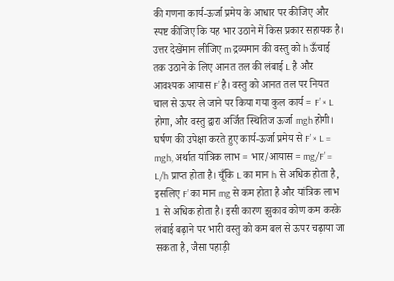की गणना कार्य-ऊर्जा प्रमेय के आधार पर कीजिए और स्पष्ट कीजिए कि यह भार उठाने में किस प्रकार सहायक है।
उत्तर देखेंमान लीजिए m द्रव्यमान की वस्तु को h ऊँचाई तक उठाने के लिए आनत तल की लंबाई L है और आवश्यक आयास F’ है। वस्तु को आनत तल पर नियत चाल से ऊपर ले जाने पर किया गया कुल कार्य = F’ × L होगा, और वस्तु द्वारा अर्जित स्थितिज ऊर्जा mgh होगी। घर्षण की उपेक्षा करते हुए कार्य-ऊर्जा प्रमेय से F’ × L = mgh, अर्थात यांत्रिक लाभ = भार/आयास = mg/F’ = L/h प्राप्त होता है। चूँकि L का मान h से अधिक होता है, इसलिए F’ का मान mg से कम होता है और यांत्रिक लाभ 1 से अधिक होता है। इसी कारण झुकाव कोण कम करके लंबाई बढ़ाने पर भारी वस्तु को कम बल से ऊपर चढ़ाया जा सकता है, जैसा पहाड़ी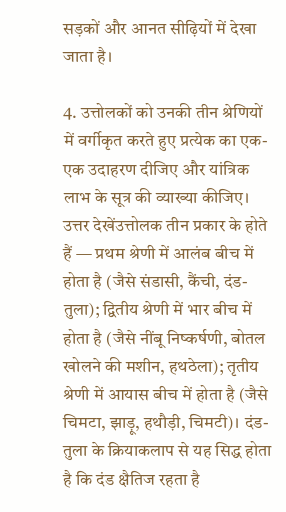सड़कों और आनत सीढ़ियों में देखा जाता है।

4. उत्तोलकों को उनकी तीन श्रेणियों में वर्गीकृत करते हुए प्रत्येक का एक-एक उदाहरण दीजिए और यांत्रिक लाभ के सूत्र की व्याख्या कीजिए।
उत्तर देखेंउत्तोलक तीन प्रकार के होते हैं — प्रथम श्रेणी में आलंब बीच में होता है (जैसे संडासी, कैंची, दंड-तुला); द्वितीय श्रेणी में भार बीच में होता है (जैसे नींबू निष्कर्षणी, बोतल खोलने की मशीन, हथठेला); तृतीय श्रेणी में आयास बीच में होता है (जैसे चिमटा, झाड़ू, हथौड़ी, चिमटी)। दंड-तुला के क्रियाकलाप से यह सिद्ध होता है कि दंड क्षैतिज रहता है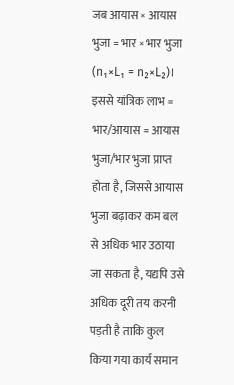जब आयास × आयास भुजा = भार × भार भुजा (n₁×L₁ = n₂×L₂)। इससे यांत्रिक लाभ = भार/आयास = आयास भुजा/भार भुजा प्राप्त होता है, जिससे आयास भुजा बढ़ाकर कम बल से अधिक भार उठाया जा सकता है, यद्यपि उसे अधिक दूरी तय करनी पड़ती है ताकि कुल किया गया कार्य समान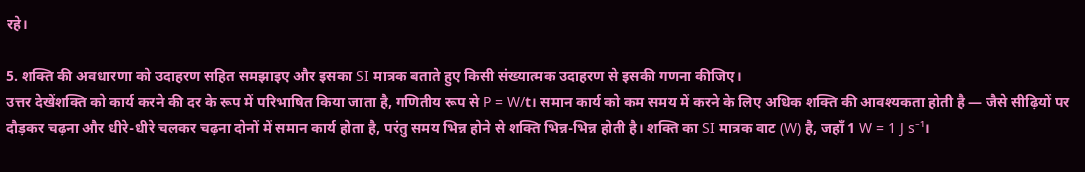रहे।

5. शक्ति की अवधारणा को उदाहरण सहित समझाइए और इसका SI मात्रक बताते हुए किसी संख्यात्मक उदाहरण से इसकी गणना कीजिए।
उत्तर देखेंशक्ति को कार्य करने की दर के रूप में परिभाषित किया जाता है, गणितीय रूप से P = W/t। समान कार्य को कम समय में करने के लिए अधिक शक्ति की आवश्यकता होती है — जैसे सीढ़ियों पर दौड़कर चढ़ना और धीरे-धीरे चलकर चढ़ना दोनों में समान कार्य होता है, परंतु समय भिन्न होने से शक्ति भिन्न-भिन्न होती है। शक्ति का SI मात्रक वाट (W) है, जहाँ 1 W = 1 J s⁻¹।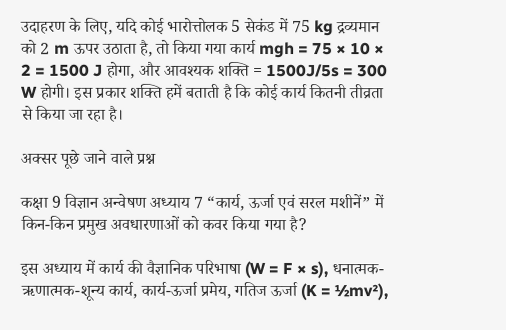उदाहरण के लिए, यदि कोई भारोत्तोलक 5 सेकंड में 75 kg द्रव्यमान को 2 m ऊपर उठाता है, तो किया गया कार्य mgh = 75 × 10 × 2 = 1500 J होगा, और आवश्यक शक्ति = 1500J/5s = 300 W होगी। इस प्रकार शक्ति हमें बताती है कि कोई कार्य कितनी तीव्रता से किया जा रहा है।

अक्सर पूछे जाने वाले प्रश्न

कक्षा 9 विज्ञान अन्वेषण अध्याय 7 “कार्य, ऊर्जा एवं सरल मशीनें” में किन-किन प्रमुख अवधारणाओं को कवर किया गया है?

इस अध्याय में कार्य की वैज्ञानिक परिभाषा (W = F × s), धनात्मक-ऋणात्मक-शून्य कार्य, कार्य-ऊर्जा प्रमेय, गतिज ऊर्जा (K = ½mv²),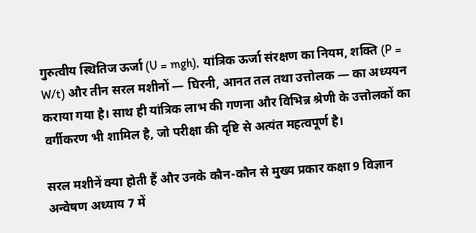गुरुत्वीय स्थितिज ऊर्जा (U = mgh), यांत्रिक ऊर्जा संरक्षण का नियम, शक्ति (P = W/t) और तीन सरल मशीनों — घिरनी, आनत तल तथा उत्तोलक — का अध्ययन कराया गया है। साथ ही यांत्रिक लाभ की गणना और विभिन्न श्रेणी के उत्तोलकों का वर्गीकरण भी शामिल है, जो परीक्षा की दृष्टि से अत्यंत महत्वपूर्ण है।

सरल मशीनें क्या होती हैं और उनके कौन-कौन से मुख्य प्रकार कक्षा 9 विज्ञान अन्वेषण अध्याय 7 में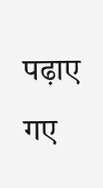पढ़ाए गए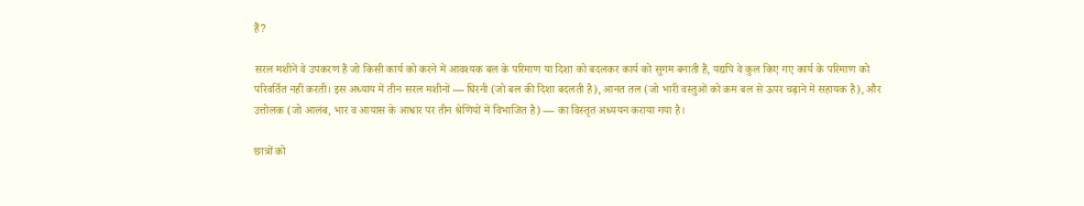हैं?

सरल मशीनें वे उपकरण हैं जो किसी कार्य को करने में आवश्यक बल के परिमाण या दिशा को बदलकर कार्य को सुगम बनाती हैं, यद्यपि वे कुल किए गए कार्य के परिमाण को परिवर्तित नहीं करतीं। इस अध्याय में तीन सरल मशीनों — घिरनी (जो बल की दिशा बदलती है), आनत तल (जो भारी वस्तुओं को कम बल से ऊपर चढ़ाने में सहायक है), और उत्तोलक (जो आलंब, भार व आयास के आधार पर तीन श्रेणियों में विभाजित है) — का विस्तृत अध्ययन कराया गया है।

छात्रों को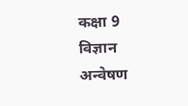कक्षा 9 विज्ञान अन्वेषण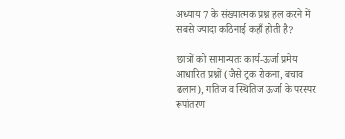अध्याय 7 के संख्यात्मक प्रश्न हल करने में सबसे ज्यादा कठिनाई कहाँ होती है?

छात्रों को सामान्यतः कार्य-ऊर्जा प्रमेय आधारित प्रश्नों (जैसे ट्रक रोकना, बचाव ढलान), गतिज व स्थितिज ऊर्जा के परस्पर रूपांतरण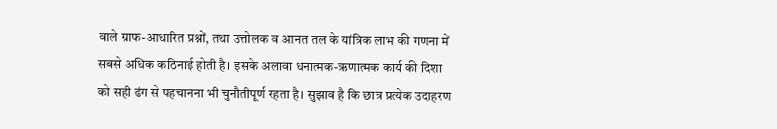वाले ग्राफ-आधारित प्रश्नों, तथा उत्तोलक व आनत तल के यांत्रिक लाभ की गणना में सबसे अधिक कठिनाई होती है। इसके अलावा धनात्मक-ऋणात्मक कार्य की दिशा को सही ढंग से पहचानना भी चुनौतीपूर्ण रहता है। सुझाव है कि छात्र प्रत्येक उदाहरण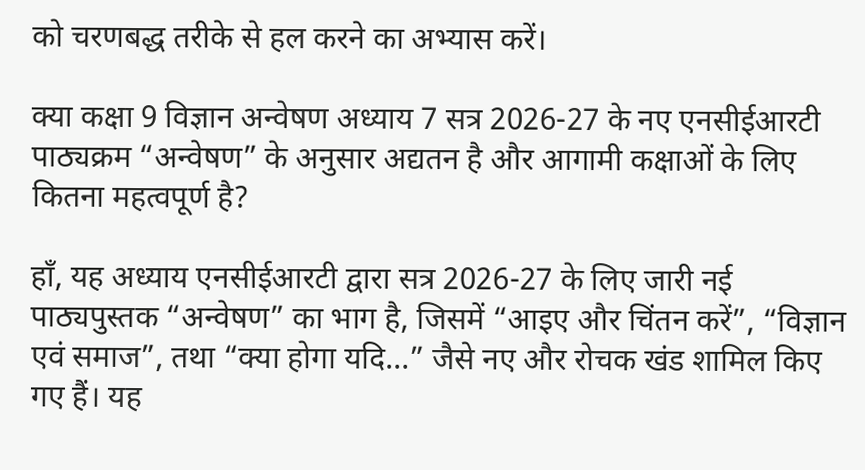को चरणबद्ध तरीके से हल करने का अभ्यास करें।

क्या कक्षा 9 विज्ञान अन्वेषण अध्याय 7 सत्र 2026-27 के नए एनसीईआरटी पाठ्यक्रम “अन्वेषण” के अनुसार अद्यतन है और आगामी कक्षाओं के लिए कितना महत्वपूर्ण है?

हाँ, यह अध्याय एनसीईआरटी द्वारा सत्र 2026-27 के लिए जारी नई पाठ्यपुस्तक “अन्वेषण” का भाग है, जिसमें “आइए और चिंतन करें”, “विज्ञान एवं समाज”, तथा “क्या होगा यदि…” जैसे नए और रोचक खंड शामिल किए गए हैं। यह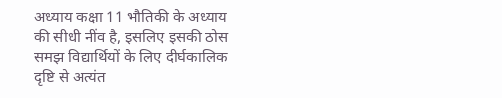अध्याय कक्षा 11 भौतिकी के अध्याय की सीधी नींव है, इसलिए इसकी ठोस समझ विद्यार्थियों के लिए दीर्घकालिक दृष्टि से अत्यंत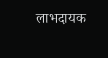लाभदायक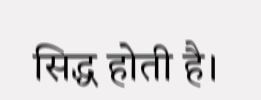सिद्ध होती है।